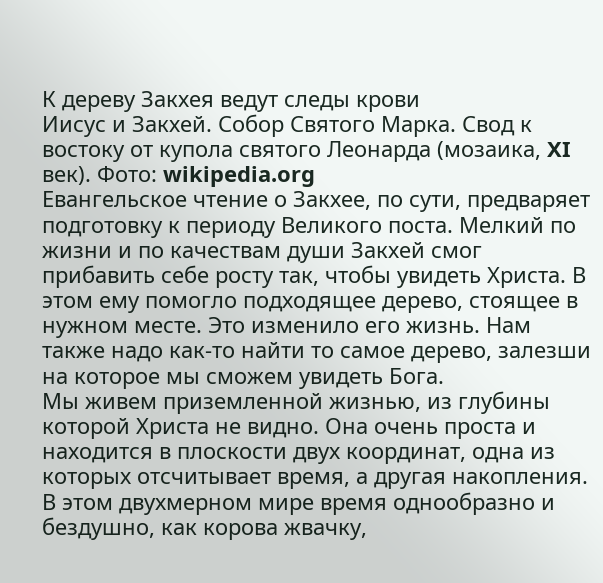К дереву Закхея ведут следы крови
Иисус и Закхей. Собор Святого Марка. Свод к востоку от купола святого Леонарда (мозаика, XI век). Фото: wikipedia.org
Евангельское чтение о Закхее, по сути, предваряет подготовку к периоду Великого поста. Мелкий по жизни и по качествам души Закхей смог прибавить себе росту так, чтобы увидеть Христа. В этом ему помогло подходящее дерево, стоящее в нужном месте. Это изменило его жизнь. Нам также надо как-то найти то самое дерево, залезши на которое мы сможем увидеть Бога.
Мы живем приземленной жизнью, из глубины которой Христа не видно. Она очень проста и находится в плоскости двух координат, одна из которых отсчитывает время, а другая накопления. В этом двухмерном мире время однообразно и бездушно, как корова жвачку,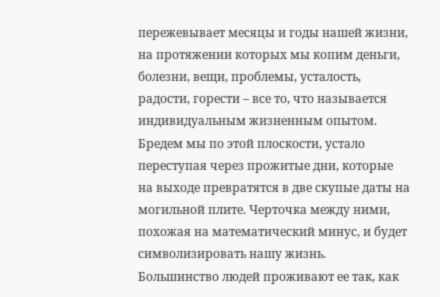пережевывает месяцы и годы нашей жизни, на протяжении которых мы копим деньги, болезни, вещи, проблемы, усталость, радости, горести – все то, что называется индивидуальным жизненным опытом. Бредем мы по этой плоскости, устало переступая через прожитые дни, которые на выходе превратятся в две скупые даты на могильной плите. Черточка между ними, похожая на математический минус, и будет символизировать нашу жизнь.
Большинство людей проживают ее так, как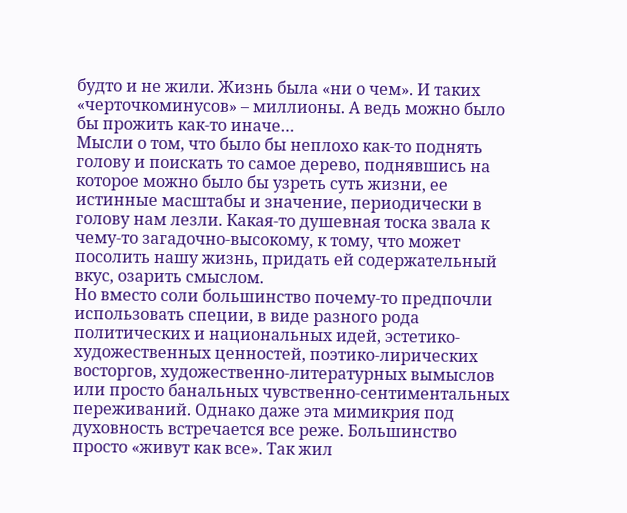будто и не жили. Жизнь была «ни о чем». И таких «черточкоминусов» – миллионы. А ведь можно было бы прожить как-то иначе…
Мысли о том, что было бы неплохо как-то поднять голову и поискать то самое дерево, поднявшись на которое можно было бы узреть суть жизни, ее истинные масштабы и значение, периодически в голову нам лезли. Какая-то душевная тоска звала к чему-то загадочно-высокому, к тому, что может посолить нашу жизнь, придать ей содержательный вкус, озарить смыслом.
Но вместо соли большинство почему-то предпочли использовать специи, в виде разного рода политических и национальных идей, эстетико-художественных ценностей, поэтико-лирических восторгов, художественно-литературных вымыслов или просто банальных чувственно-сентиментальных переживаний. Однако даже эта мимикрия под духовность встречается все реже. Большинство просто «живут как все». Так жил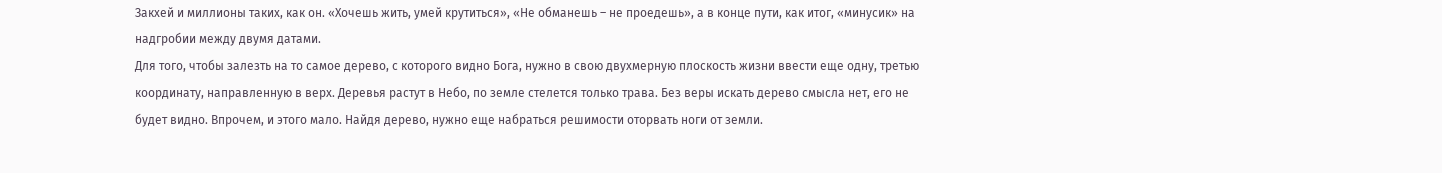Закхей и миллионы таких, как он. «Хочешь жить, умей крутиться», «Не обманешь – не проедешь», а в конце пути, как итог, «минусик» на надгробии между двумя датами.
Для того, чтобы залезть на то самое дерево, с которого видно Бога, нужно в свою двухмерную плоскость жизни ввести еще одну, третью координату, направленную в верх. Деревья растут в Небо, по земле стелется только трава. Без веры искать дерево смысла нет, его не будет видно. Впрочем, и этого мало. Найдя дерево, нужно еще набраться решимости оторвать ноги от земли.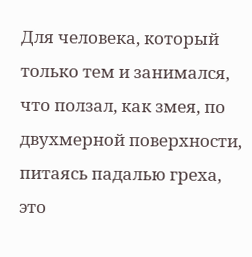Для человека, который только тем и занимался, что ползал, как змея, по двухмерной поверхности, питаясь падалью греха, это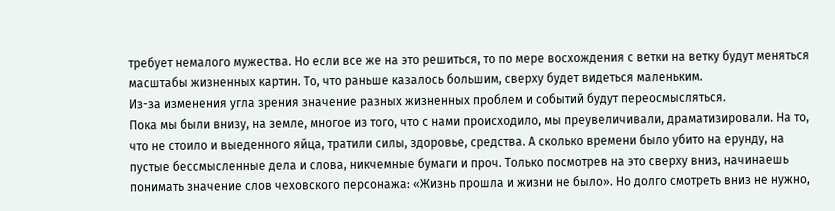требует немалого мужества. Но если все же на это решиться, то по мере восхождения с ветки на ветку будут меняться масштабы жизненных картин. То, что раньше казалось большим, сверху будет видеться маленьким.
Из-за изменения угла зрения значение разных жизненных проблем и событий будут переосмысляться.
Пока мы были внизу, на земле, многое из того, что с нами происходило, мы преувеличивали, драматизировали. На то, что не стоило и выеденного яйца, тратили силы, здоровье, средства. А сколько времени было убито на ерунду, на пустые бессмысленные дела и слова, никчемные бумаги и проч. Только посмотрев на это сверху вниз, начинаешь понимать значение слов чеховского персонажа: «Жизнь прошла и жизни не было». Но долго смотреть вниз не нужно,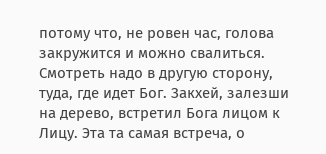потому что, не ровен час, голова закружится и можно свалиться.
Смотреть надо в другую сторону, туда, где идет Бог. Закхей, залезши на дерево, встретил Бога лицом к Лицу. Эта та самая встреча, о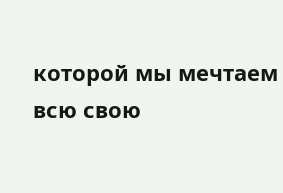которой мы мечтаем всю свою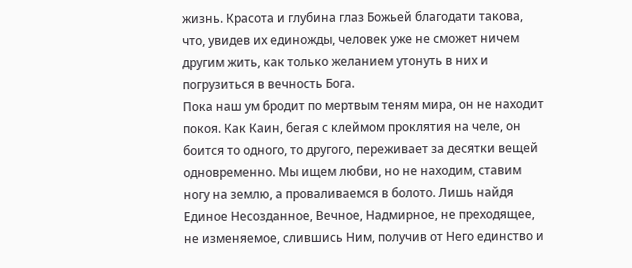жизнь. Красота и глубина глаз Божьей благодати такова, что, увидев их единожды, человек уже не сможет ничем другим жить, как только желанием утонуть в них и погрузиться в вечность Бога.
Пока наш ум бродит по мертвым теням мира, он не находит покоя. Как Каин, бегая с клеймом проклятия на челе, он боится то одного, то другого, переживает за десятки вещей одновременно. Мы ищем любви, но не находим, ставим ногу на землю, а проваливаемся в болото. Лишь найдя Единое Несозданное, Вечное, Надмирное, не преходящее, не изменяемое, слившись Ним, получив от Него единство и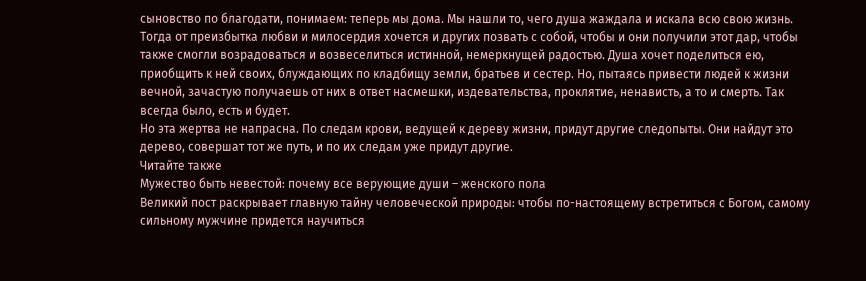сыновство по благодати, понимаем: теперь мы дома. Мы нашли то, чего душа жаждала и искала всю свою жизнь.
Тогда от преизбытка любви и милосердия хочется и других позвать с собой, чтобы и они получили этот дар, чтобы также смогли возрадоваться и возвеселиться истинной, немеркнущей радостью. Душа хочет поделиться ею, приобщить к ней своих, блуждающих по кладбищу земли, братьев и сестер. Но, пытаясь привести людей к жизни вечной, зачастую получаешь от них в ответ насмешки, издевательства, проклятие, ненависть, а то и смерть. Так всегда было, есть и будет.
Но эта жертва не напрасна. По следам крови, ведущей к дереву жизни, придут другие следопыты. Они найдут это дерево, совершат тот же путь, и по их следам уже придут другие.
Читайте также
Мужество быть невестой: почему все верующие души – женского пола
Великий пост раскрывает главную тайну человеческой природы: чтобы по-настоящему встретиться с Богом, самому сильному мужчине придется научиться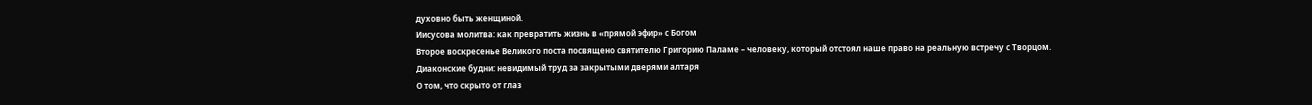духовно быть женщиной.
Иисусова молитва: как превратить жизнь в «прямой эфир» с Богом
Второе воскресенье Великого поста посвящено святителю Григорию Паламе – человеку, который отстоял наше право на реальную встречу с Творцом.
Диаконские будни: невидимый труд за закрытыми дверями алтаря
О том, что скрыто от глаз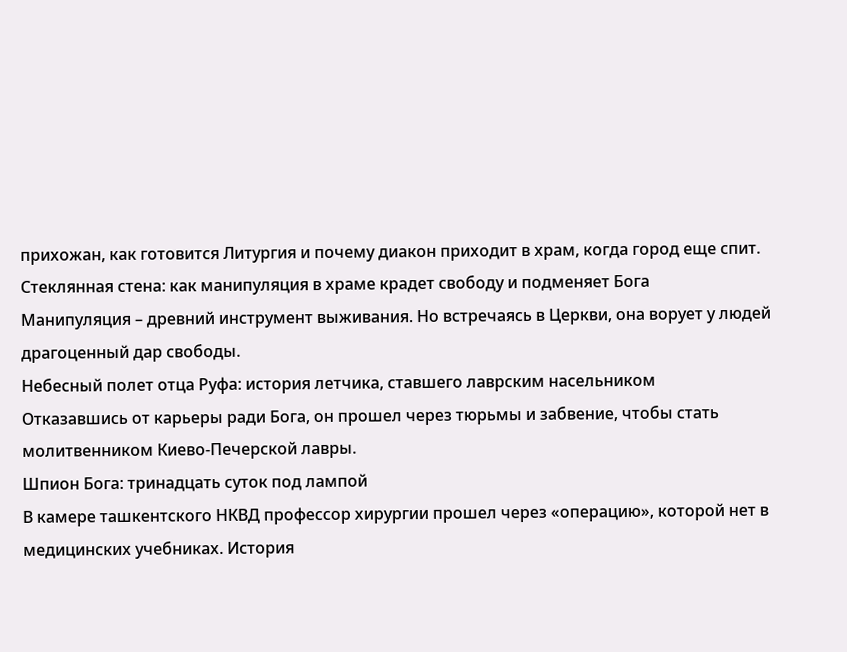прихожан, как готовится Литургия и почему диакон приходит в храм, когда город еще спит.
Стеклянная стена: как манипуляция в храме крадет свободу и подменяет Бога
Манипуляция – древний инструмент выживания. Но встречаясь в Церкви, она ворует у людей драгоценный дар свободы.
Небесный полет отца Руфа: история летчика, ставшего лаврским насельником
Отказавшись от карьеры ради Бога, он прошел через тюрьмы и забвение, чтобы стать молитвенником Киево-Печерской лавры.
Шпион Бога: тринадцать суток под лампой
В камере ташкентского НКВД профессор хирургии прошел через «операцию», которой нет в медицинских учебниках. История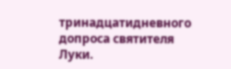тринадцатидневного допроса святителя Луки.